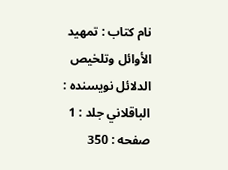نام کتاب : تمهيد الأوائل وتلخيص الدلائل نویسنده : الباقلاني جلد : 1 صفحه : 350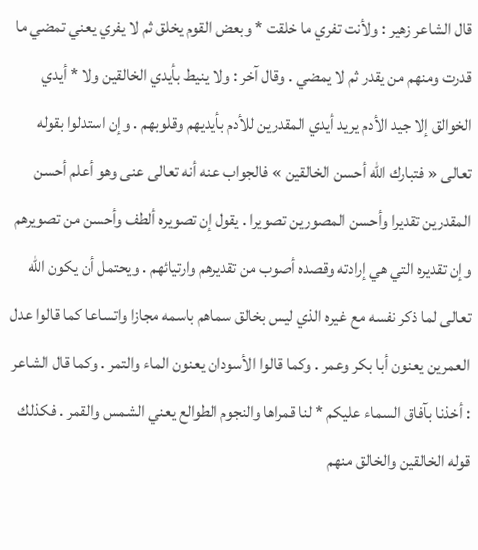قال الشاعر زهير : ولأنت تفري ما خلقت * وبعض القوم يخلق ثم لا يفري يعني تمضي ما قدرت ومنهم من يقدر ثم لا يمضي . وقال آخر : ولا ينيط بأيدي الخالقين ولا * أيدي الخوالق إلا جيد الأدم يريد أيدي المقدرين للأدم بأيديهم وقلوبهم . وإن استدلوا بقوله تعالى « فتبارك الله أحسن الخالقين » فالجواب عنه أنه تعالى عنى وهو أعلم أحسن المقدرين تقديرا وأحسن المصورين تصويرا . يقول إن تصويره ألطف وأحسن من تصويرهم وإن تقديره التي هي إرادته وقصده أصوب من تقديرهم وارتيائهم . ويحتمل أن يكون الله تعالى لما ذكر نفسه مع غيره الذي ليس بخالق سماهم باسمه مجازا واتساعا كما قالوا عدل العمرين يعنون أبا بكر وعمر . وكما قالوا الأسودان يعنون الماء والتمر . وكما قال الشاعر : أخذنا بآفاق السماء عليكم * لنا قمراها والنجوم الطوالع يعني الشمس والقمر . فكذلك قوله الخالقين والخالق منهم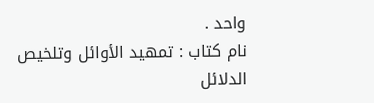واحد .
نام کتاب : تمهيد الأوائل وتلخيص الدلائل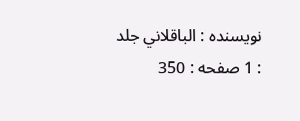نویسنده : الباقلاني جلد : 1 صفحه : 350